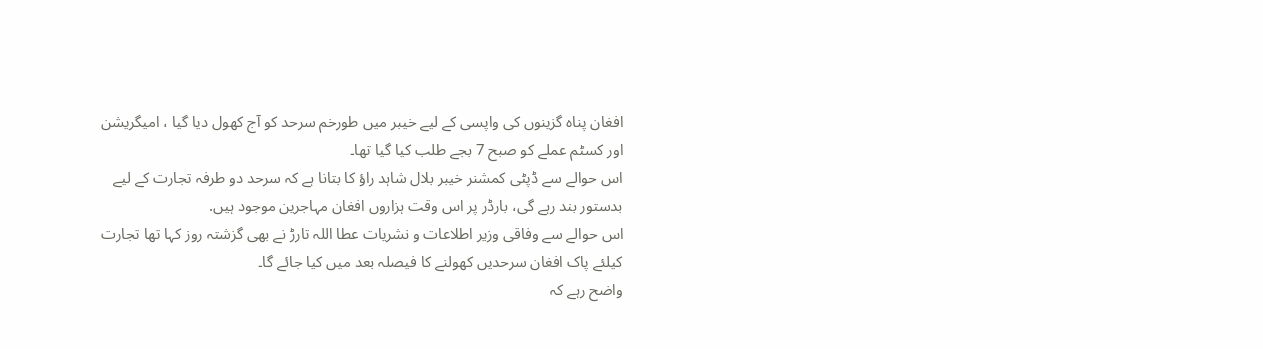افغان پناہ گزینوں کی واپسی کے لیے خیبر میں طورخم سرحد کو آج کھول دیا گیا ، امیگریشن اور کسٹم عملے کو صبح 7 بجے طلب کیا گیا تھا۔
اس حوالے سے ڈپٹی کمشنر خیبر بلال شاہد راؤ کا بتانا ہے کہ سرحد دو طرفہ تجارت کے لیے بدستور بند رہے گی، بارڈر پر اس وقت ہزاروں افغان مہاجرین موجود ہیں.
اس حوالے سے وفاقی وزیر اطلاعات و نشریات عطا اللہ تارڑ نے بھی گزشتہ روز کہا تھا تجارت کیلئے پاک افغان سرحدیں کھولنے کا فیصلہ بعد میں کیا جائے گا۔
واضح رہے کہ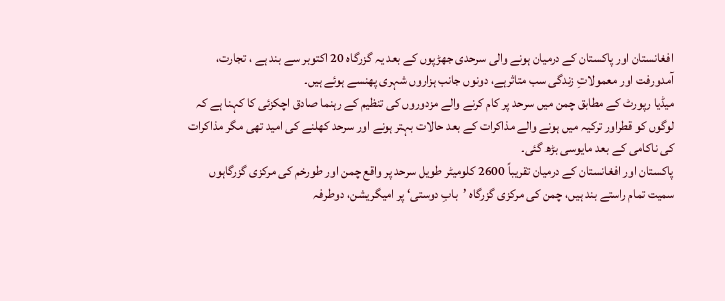افغانستان اور پاکستان کے درمیان ہونے والی سرحدی جھڑپوں کے بعد یہ گزرگاہ 20 اکتوبر سے بند ہے ، تجارت، آمدورفت اور معمولاتِ زندگی سب متاثرہے، دونوں جانب ہزاروں شہری پھنسے ہوئے ہیں۔
میڈیا رپورٹ کے مطابق چمن میں سرحد پر کام کرنے والے مزدوروں کی تنظیم کے رہنما صادق اچکزئی کا کہنا ہے کہ لوگوں کو قطراور ترکیہ میں ہونے والے مذاکرات کے بعد حالات بہتر ہونے اور سرحد کھلنے کی امید تھی مگر مذاکرات کی ناکامی کے بعد مایوسی بڑھ گئی۔
پاکستان اور افغانستان کے درمیان تقریباً 2600 کلومیٹر طویل سرحد پر واقع چمن اور طورخم کی مرکزی گزرگاہوں سمیت تمام راستے بند ہیں، چمن کی مرکزی گزرگاہ ’بابِ دوستی‘ پر امیگریشن، دوطرفہ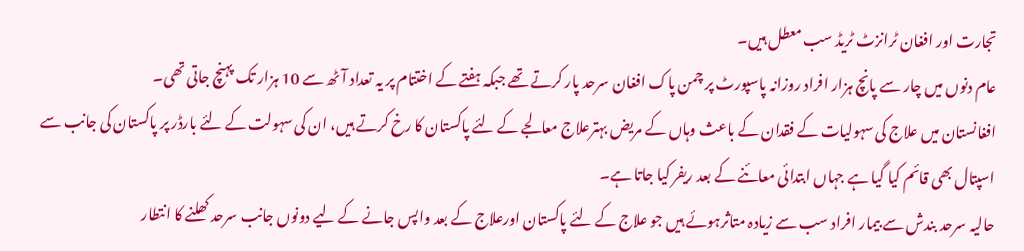تجارت اور افغان ٹرانزٹ ٹریڈ سب معطل ہیں۔
عام دنوں میں چار سے پانچ ہزار افراد روزانہ پاسپورٹ پر چمن پاک افغان سرحد پار کرتے تھے جبکہ ہفتے کے اختتام پر یہ تعداد آٹھ سے 10 ہزار تک پہنچ جاتی تھی۔
افغانستان میں علاج کی سہولیات کے فقدان کے باعث وہاں کے مریض بہترعلاج معالجے کے لئے پاکستان کا رخ کرتے ہیں، ان کی سہولت کے لئے بارڈر پر پاکستان کی جانب سے اسپتال بھی قائم کیا گیا ہے جہاں ابتدائی معائنے کے بعد ریفر کیا جاتا ہے۔
حالیہ سرحد بندش سے بیمار افراد سب سے زیادہ متاثرہوئے ہیں جو علاج کے لئے پاکستان اورعلاج کے بعد واپس جانے کے لیے دونوں جانب سرحد کھلنے کا انتطار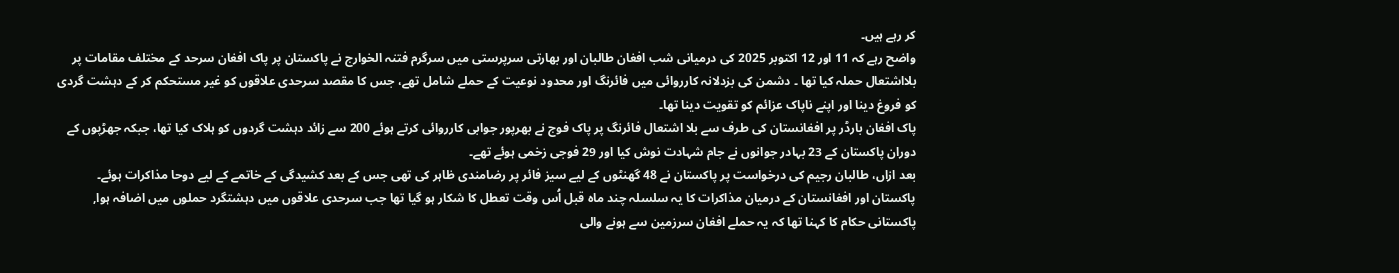کر رہے ہیں۔
واضح رہے کہ 11 اور 12 اکتوبر 2025 کی درمیانی شب افغان طالبان اور بھارتی سرپرستی میں سرگرم فتنہ الخوارج نے پاکستان پر پاک افغان سرحد کے مختلف مقامات پر بلااشتعال حملہ کیا تھا ۔ دشمن کی بزدلانہ کارروائی میں فائرنگ اور محدود نوعیت کے حملے شامل تھے، جس کا مقصد سرحدی علاقوں کو غیر مستحکم کر کے دہشت گردی کو فروغ دینا اور اپنے ناپاک عزائم کو تقویت دینا تھا۔
پاک افغان بارڈر پر افغانستان کی طرف سے بلا اشتعال فائرنگ پر پاک فوج نے بھرپور جوابی کارروائی کرتے ہوئے 200 سے زائد دہشت گردوں کو ہلاک کیا تھا، جبکہ جھڑپوں کے دوران پاکستان کے 23 بہادر جوانوں نے جام شہادت نوش کیا اور 29 فوجی زخمی ہوئے تھے۔
بعد ازاں، طالبان رجیم کی درخواست پر پاکستان نے 48 گھنٹوں کے لیے سیز فائر پر رضامندی ظاہر کی تھی جس کے بعد کشیدگی کے خاتمے کے لیے دوحا مذاکرات ہوئے۔
پاکستان اور افغانستان کے درمیان مذاکرات کا یہ سلسلہ چند ماہ قبل اُس وقت تعطل کا شکار ہو گیا تھا جب سرحدی علاقوں میں دہشتگرد حملوں میں اضافہ ہوا, پاکستانی حکام کا کہنا تھا کہ یہ حملے افغان سرزمین سے ہونے والی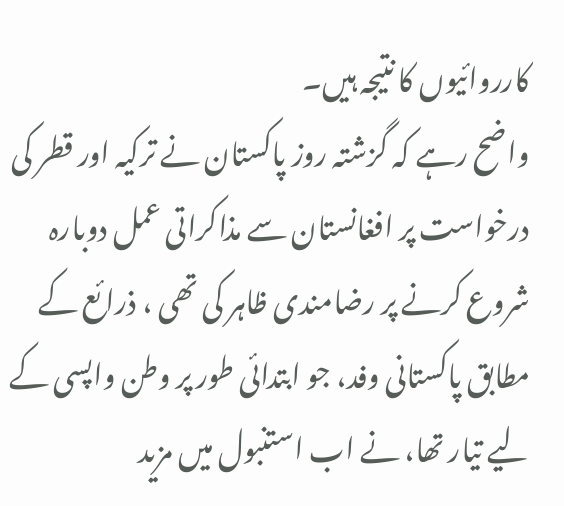کارروائیوں کا نتیجہ ہیں۔
واضح رہے کہ گزشتہ روز پاکستان نے ترکیہ اور قطر کی درخواست پر افغانستان سے مذاکراتی عمل دوبارہ شروع کرنے پر رضامندی ظاہر کی تھی ، ذرائع کے مطابق پاکستانی وفد، جو ابتدائی طور پر وطن واپسی کے لیے تیار تھا، نے اب استنبول میں مزید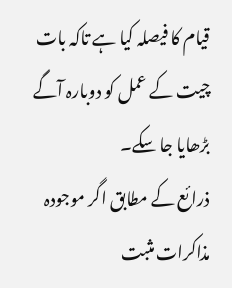قیام کا فیصلہ کیا ہے تاکہ بات چیت کے عمل کو دوبارہ آگے بڑھایا جا سکے۔
ذرائع کے مطابق اگر موجودہ مذاکرات مثبت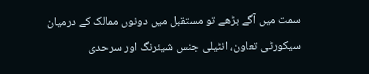سمت میں آگے بڑھے تو مستقبل میں دونوں ممالک کے درمیان سیکورٹی تعاون، انٹیلی جنس شیئرنگ اور سرحدی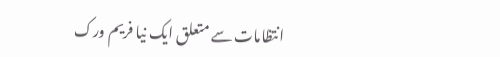انتظامات سے متعلق ایک نیا فریم ورک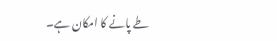طے پانے کا امکان ہے۔